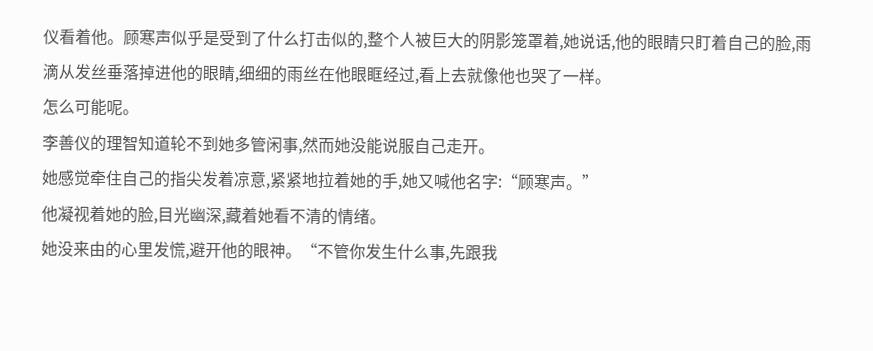仪看着他。顾寒声似乎是受到了什么打击似的,整个人被巨大的阴影笼罩着,她说话,他的眼睛只盯着自己的脸,雨滴从发丝垂落掉进他的眼睛,细细的雨丝在他眼眶经过,看上去就像他也哭了一样。
怎么可能呢。
李善仪的理智知道轮不到她多管闲事,然而她没能说服自己走开。
她感觉牵住自己的指尖发着凉意,紧紧地拉着她的手,她又喊他名字:“顾寒声。”
他凝视着她的脸,目光幽深,藏着她看不清的情绪。
她没来由的心里发慌,避开他的眼神。“不管你发生什么事,先跟我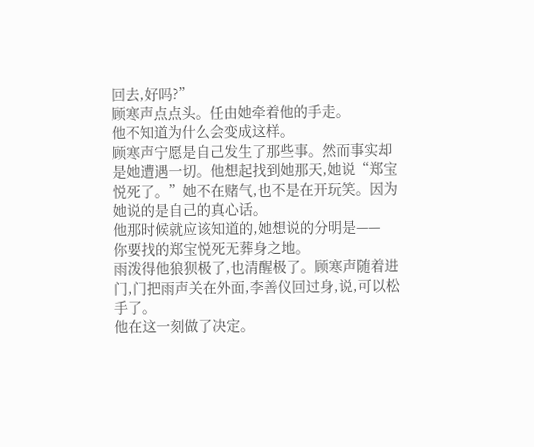回去,好吗?”
顾寒声点点头。任由她牵着他的手走。
他不知道为什么会变成这样。
顾寒声宁愿是自己发生了那些事。然而事实却是她遭遇一切。他想起找到她那天,她说“郑宝悦死了。”她不在赌气,也不是在开玩笑。因为她说的是自己的真心话。
他那时候就应该知道的,她想说的分明是——
你要找的郑宝悦死无葬身之地。
雨泼得他狼狈极了,也清醒极了。顾寒声随着进门,门把雨声关在外面,李善仪回过身,说,可以松手了。
他在这一刻做了决定。